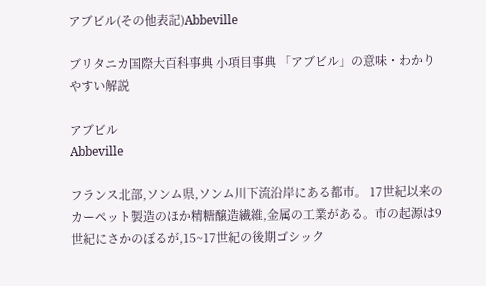アブビル(その他表記)Abbeville

ブリタニカ国際大百科事典 小項目事典 「アブビル」の意味・わかりやすい解説

アブビル
Abbeville

フランス北部,ソンム県,ソンム川下流沿岸にある都市。 17世紀以来のカーペット製造のほか精糖醸造繊維,金属の工業がある。市の起源は9世紀にさかのぼるが,15~17世紀の後期ゴシック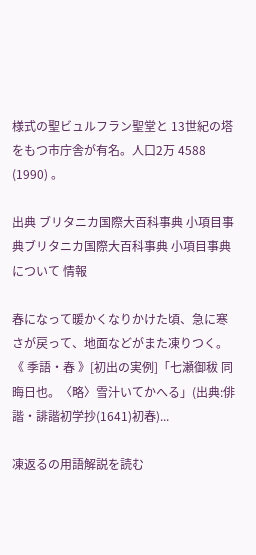様式の聖ビュルフラン聖堂と 13世紀の塔をもつ市庁舎が有名。人口2万 4588 (1990) 。

出典 ブリタニカ国際大百科事典 小項目事典ブリタニカ国際大百科事典 小項目事典について 情報

春になって暖かくなりかけた頃、急に寒さが戻って、地面などがまた凍りつく。《 季語・春 》[初出の実例]「七瀬御秡 同晦日也。〈略〉雪汁いてかへる」(出典:俳諧・誹諧初学抄(1641)初春)...

凍返るの用語解説を読む